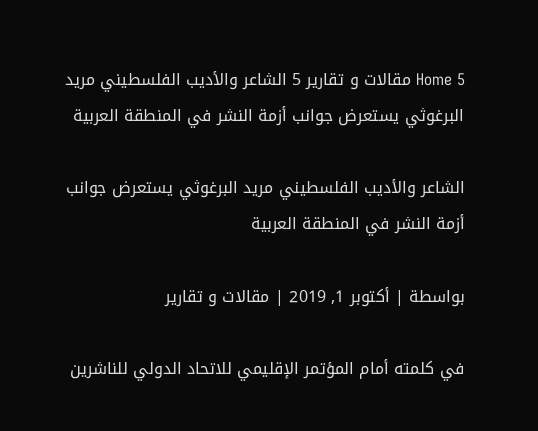Home 5 مقالات و تقارير 5 الشاعر والأديب الفلسطيني مريد البرغوثي يستعرض جوانب أزمة النشر في المنطقة العربية

الشاعر والأديب الفلسطيني مريد البرغوثي يستعرض جوانب أزمة النشر في المنطقة العربية

بواسطة | أكتوبر 1, 2019 | مقالات و تقارير

في كلمته أمام المؤتمر الإقليمي للاتحاد الدولي للناشرين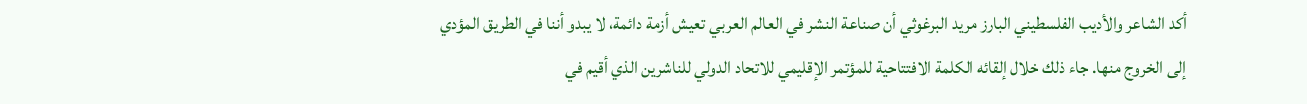أكد الشاعر والأديب الفلسطيني البارز مريد البرغوثي أن صناعة النشر في العالم العربي تعيش أزمة دائمة، لا يبدو أننا في الطريق المؤدي إلى الخروج منها. جاء ذلك خلال إلقائه الكلمة الافتتاحية للمؤتمر الإقليمي للاتحاد الدولي للناشرين الذي أقيم في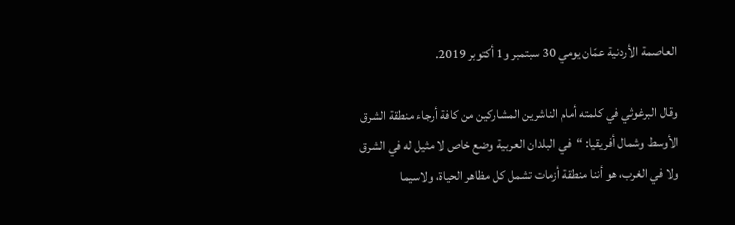العاصمة الأردنية عمّان يومي 30 سبتمبر و1 أكتوبر 2019.

وقال البرغوثي في كلمته أمام الناشرين المشاركين من كافة أرجاء منطقة الشرق الأوسط وشمال أفريقيا: “في البلدان العربية وضع خاص لا مثيل له في الشرق ولا في الغرب، هو أننا منطقة أزمات تشمل كل مظاهر الحياة، ولاسيما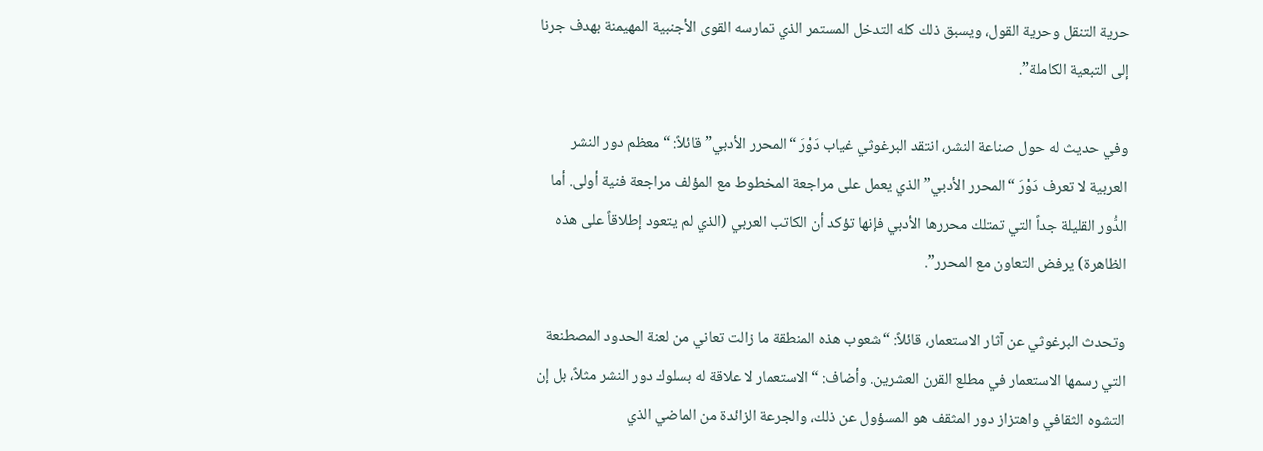حرية التنقل وحرية القول، ويسبق ذلك كله التدخل المستمر الذي تمارسه القوى الأجنبية المهيمنة بهدف جرنا إلى التبعية الكاملة”.

وفي حديث له حول صناعة النشر، انتقد البرغوثي غياب دَوْرَ “المحرر الأدبي” قائلاً: “معظم دور النشر العربية لا تعرف دَوْرَ “المحرر الأدبي” الذي يعمل على مراجعة المخطوط مع المؤلف مراجعة فنية أولى. أما الدُّور القليلة جداً التي تمتلك محررها الأدبي فإنها تؤكد أن الكاتب العربي (الذي لم يتعود إطلاقاً على هذه الظاهرة) يرفض التعاون مع المحرر”.

وتحدث البرغوثي عن آثار الاستعمار، قائلاً: “شعوب هذه المنطقة ما زالت تعاني من لعنة الحدود المصطنعة التي رسمها الاستعمار في مطلع القرن العشرين. وأضاف: “الاستعمار لا علاقة له بسلوك دور النشر مثلاً، بل إن التشوه الثقافي واهتزاز دور المثقف هو المسؤول عن ذلك، والجرعة الزائدة من الماضي الذي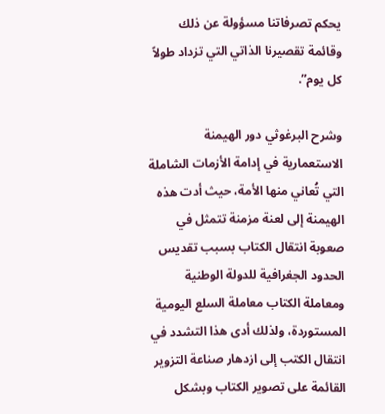يحكم تصرفاتنا مسؤولة عن ذلك وقائمة تقصيرنا الذاتي التي تزداد طولاً كل يوم”.

وشرح البرغوثي دور الهيمنة الاستعمارية في إدامة الأزمات الشاملة التي تُعاني منها الأمة، حيث أدت هذه الهيمنة إلى لعنة مزمنة تتمثل في صعوبة انتقال الكتاب بسبب تقديس الحدود الجغرافية للدولة الوطنية ومعاملة الكتاب معاملة السلع اليومية المستوردة، ولذلك أدى هذا التشدد في انتقال الكتب إلى ازدهار صناعة التزوير القائمة على تصوير الكتاب وبشكل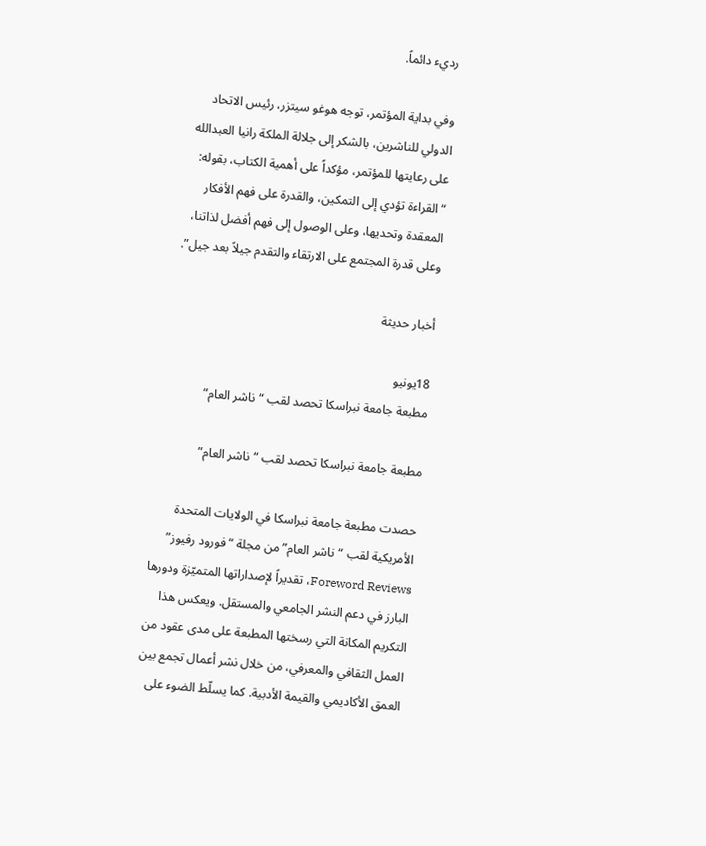رديء دائماً.

وفي بداية المؤتمر، توجه هوغو سيتزر، رئيس الاتحاد الدولي للناشرين، بالشكر إلى جلالة الملكة رانيا العبدالله على رعايتها للمؤتمر، مؤكداً على أهمية الكتاب، بقوله: “القراءة تؤدي إلى التمكين، والقدرة على فهم الأفكار المعقدة وتحديها، وعلى الوصول إلى فهم أفضل لذاتنا، وعلى قدرة المجتمع على الارتقاء والتقدم جيلاً بعد جيل”.

أخبار حديثة

18يونيو
مطبعة جامعة نبراسكا تحصد لقب “ناشر العام”

مطبعة جامعة نبراسكا تحصد لقب “ناشر العام”

حصدت مطبعة جامعة نبراسكا في الولايات المتحدة الأمريكية لقب “ناشر العام” من مجلة “فورود رفيوز” Foreword Reviews، تقديراً لإصداراتها المتميّزة ودورها البارز في دعم النشر الجامعي والمستقل. ويعكس هذا التكريم المكانة التي رسختها المطبعة على مدى عقود من العمل الثقافي والمعرفي، من خلال نشر أعمال تجمع بين العمق الأكاديمي والقيمة الأدبية. كما يسلّط الضوء على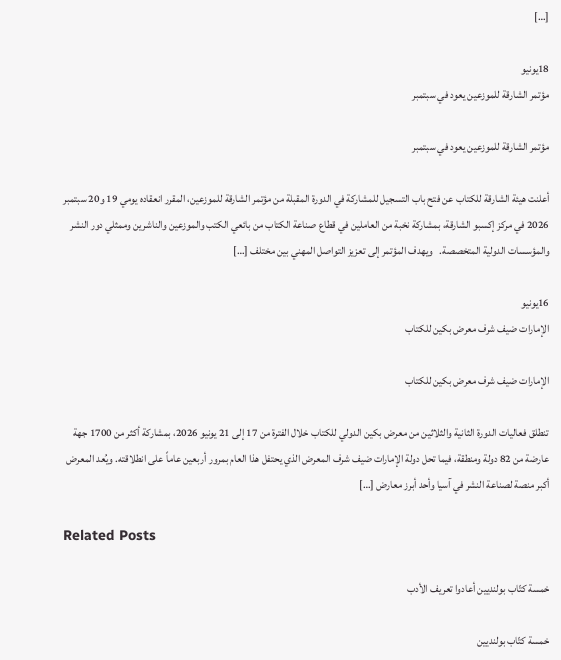[…]

18يونيو
مؤتمر الشارقة للموزعين يعود في سبتمبر

مؤتمر الشارقة للموزعين يعود في سبتمبر

أعلنت هيئة الشارقة للكتاب عن فتح باب التسجيل للمشاركة في الدورة المقبلة من مؤتمر الشارقة للموزعين، المقرر انعقاده يومي 19 و20 سبتمبر 2026 في مركز إكسبو الشارقة، بمشاركة نخبة من العاملين في قطاع صناعة الكتاب من بائعي الكتب والموزعين والناشرين وممثلي دور النشر والمؤسسات الدولية المتخصصة.   ويهدف المؤتمر إلى تعزيز التواصل المهني بين مختلف […]

16يونيو
الإمارات ضيف شرف معرض بكين للكتاب

الإمارات ضيف شرف معرض بكين للكتاب

تنطلق فعاليات الدورة الثانية والثلاثين من معرض بكين الدولي للكتاب خلال الفترة من 17 إلى 21 يونيو 2026، بمشاركة أكثر من 1700 جهة عارضة من 82 دولة ومنطقة، فيما تحل دولة الإمارات ضيف شرف المعرض الذي يحتفل هذا العام بمرور أربعين عاماً على انطلاقته. ويُعد المعرض أكبر منصة لصناعة النشر في آسيا وأحد أبرز معارض […]

Related Posts

خمسة كتّاب بولنديين أعادوا تعريف الأدب

خمسة كتّاب بولنديين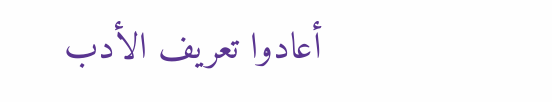أعادوا تعريف الأدب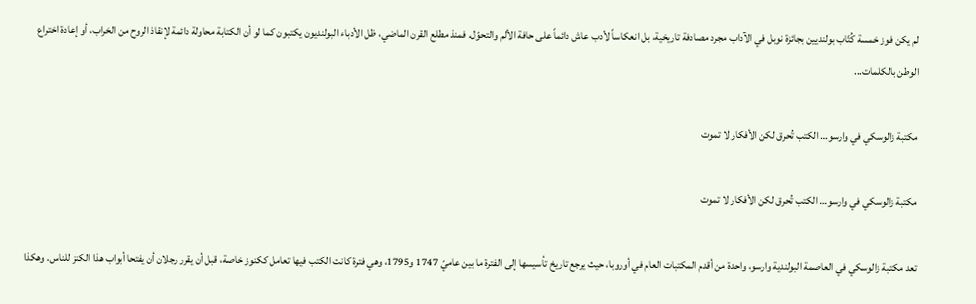لم يكن فوز خمسة كُتّاب بولنديين بجائزة نوبل في الآداب مجرد مصادفة تاريخية، بل انعكاساً لأدب عاش دائماً على حافة الألم والتحوّل. فمنذ مطلع القرن الماضي، ظل الأدباء البولنديون يكتبون كما لو أن الكتابة محاولة دائمة لإنقاذ الروح من الخراب، أو إعادة اختراع الوطن بالكلمات...

مكتبة زالوسكي في وارسو… الكتب تُحرق لكن الأفكار لا تموت

مكتبة زالوسكي في وارسو… الكتب تُحرق لكن الأفكار لا تموت

تعد مكتبة زالوسكي في العاصمة البولندية وارسو، واحدة من أقدم المكتبات العام في أوروبا، حيث يرجع تاريخ تأسيسها إلى الفترة ما بين عاميّ 1747 و1795، وهي فترة كانت الكتب فيها تعامل ككنوز خاصة، قبل أن يقرر رجلان أن يفتحا أبواب هذا الكنز للناس. وهكذا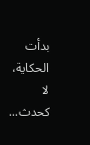بدأت الحكاية، لا كحدث...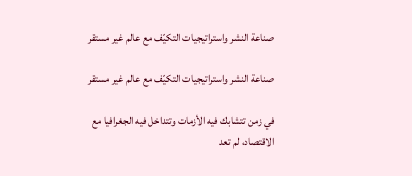صناعة النشر واستراتيجيات التكيّف مع عالم غير مستقر

صناعة النشر واستراتيجيات التكيّف مع عالم غير مستقر

في زمن تتشابك فيه الأزمات وتتداخل فيه الجغرافيا مع الاقتصاد، لم تعد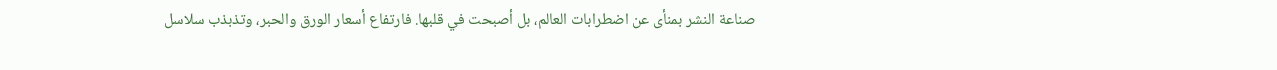صناعة النشر بمنأى عن اضطرابات العالم، بل أصبحت في قلبها. فارتفاع أسعار الورق والحبر، وتذبذب سلاسل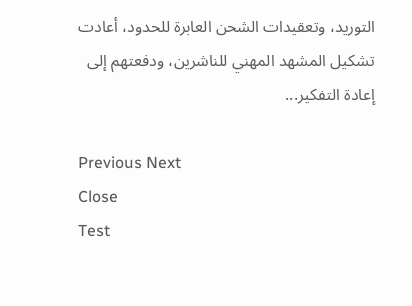التوريد، وتعقيدات الشحن العابرة للحدود، أعادت تشكيل المشهد المهني للناشرين، ودفعتهم إلى إعادة التفكير...

Previous Next
Close
Test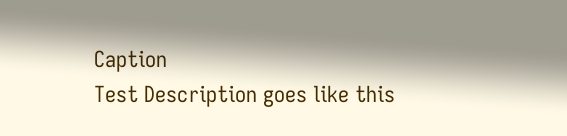Caption
Test Description goes like this